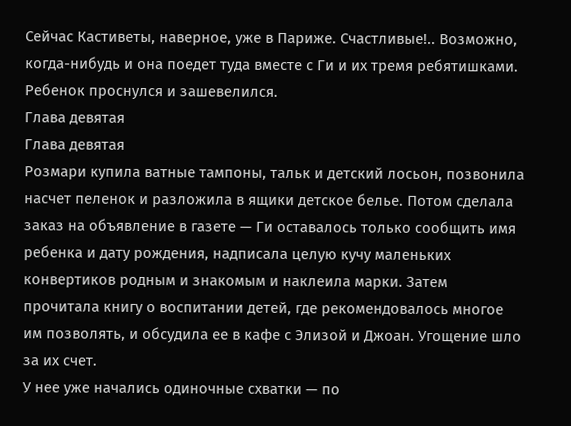Сейчас Кастиветы, наверное, уже в Париже. Счастливые!.. Возможно, когда-нибудь и она поедет туда вместе с Ги и их тремя ребятишками.
Ребенок проснулся и зашевелился.
Глава девятая
Глава девятая
Розмари купила ватные тампоны, тальк и детский лосьон, позвонила насчет пеленок и разложила в ящики детское белье. Потом сделала заказ на объявление в газете — Ги оставалось только сообщить имя ребенка и дату рождения, надписала целую кучу маленьких конвертиков родным и знакомым и наклеила марки. Затем прочитала книгу о воспитании детей, где рекомендовалось многое им позволять, и обсудила ее в кафе с Элизой и Джоан. Угощение шло за их счет.
У нее уже начались одиночные схватки — по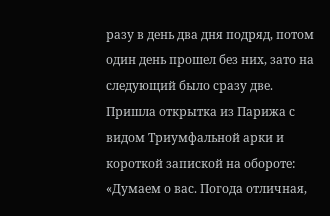разу в день два дня подряд, потом один день прошел без них, зато на следующий было сразу две.
Пришла открытка из Парижа с видом Триумфальной арки и короткой запиской на обороте: «Думаем о вас. Погода отличная,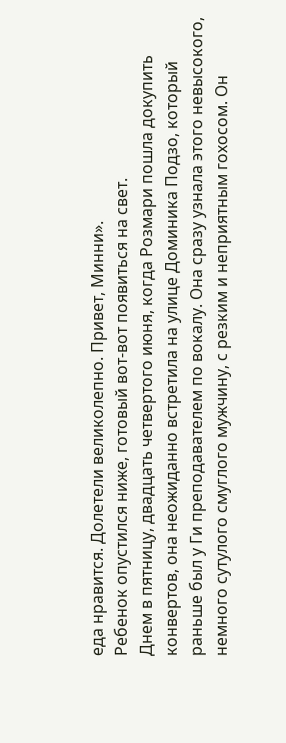еда нравится. Долетели великолепно. Привет, Минни».
Ребенок опустился ниже, готовый вот-вот появиться на свет.
Днем в пятницу, двадцать четвертого июня, когда Розмари пошла докупить конвертов, она неожиданно встретила на улице Доминика Подзо, который раньше был у Ги преподавателем по вокалу. Она сразу узнала этого невысокого, немного сутулого смуглого мужчину, с резким и неприятным гохосом. Он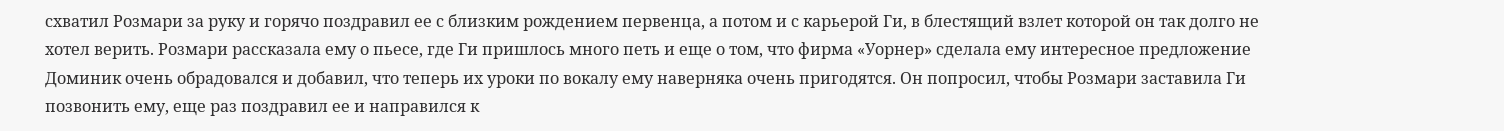схватил Розмари за руку и горячо поздравил ее с близким рождением первенца, а потом и с карьерой Ги, в блестящий взлет которой он так долго не хотел верить. Розмари рассказала ему о пьесе, где Ги пришлось много петь и еще о том, что фирма «Уорнер» сделала ему интересное предложение
Доминик очень обрадовался и добавил, что теперь их уроки по вокалу ему наверняка очень пригодятся. Он попросил, чтобы Розмари заставила Ги позвонить ему, еще раз поздравил ее и направился к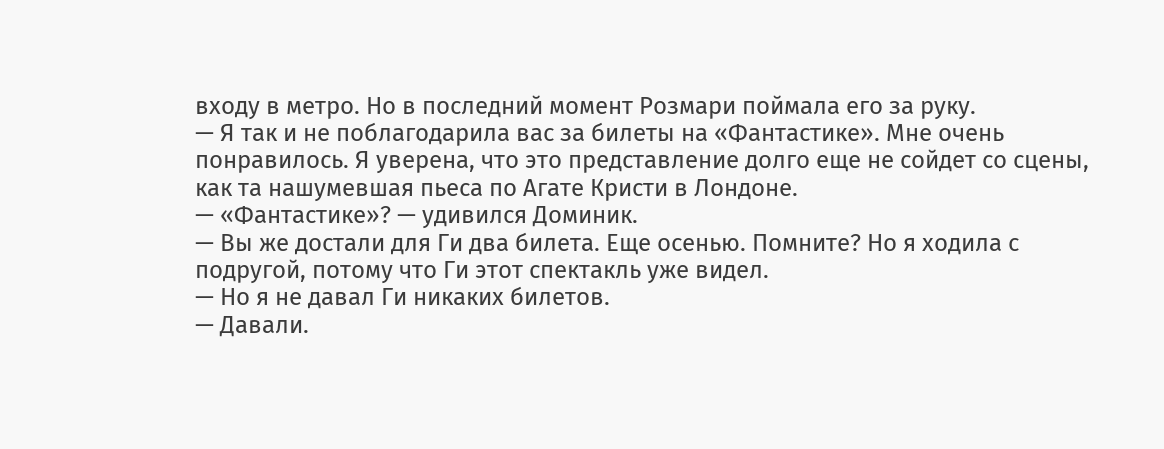входу в метро. Но в последний момент Розмари поймала его за руку.
— Я так и не поблагодарила вас за билеты на «Фантастике». Мне очень понравилось. Я уверена, что это представление долго еще не сойдет со сцены, как та нашумевшая пьеса по Агате Кристи в Лондоне.
— «Фантастике»? — удивился Доминик.
— Вы же достали для Ги два билета. Еще осенью. Помните? Но я ходила с подругой, потому что Ги этот спектакль уже видел.
— Но я не давал Ги никаких билетов.
— Давали.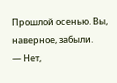Прошлой осенью. Вы, наверное, забыли.
— Нет,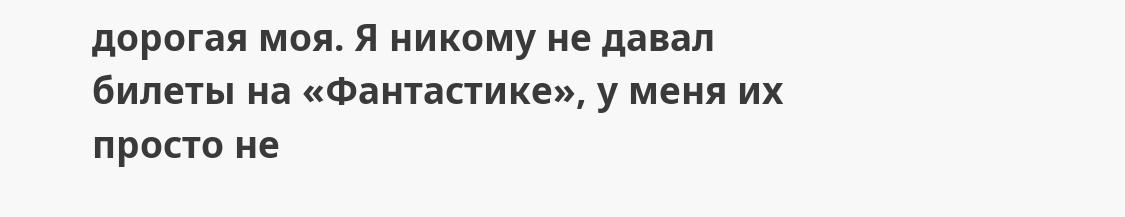дорогая моя. Я никому не давал билеты на «Фантастике», у меня их просто не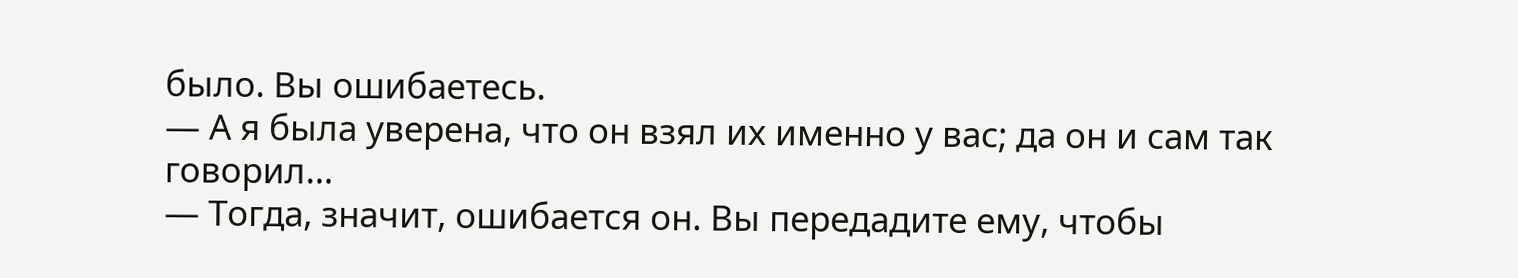было. Вы ошибаетесь.
— А я была уверена, что он взял их именно у вас; да он и сам так говорил…
— Тогда, значит, ошибается он. Вы передадите ему, чтобы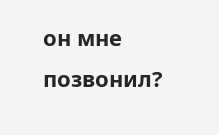он мне позвонил?